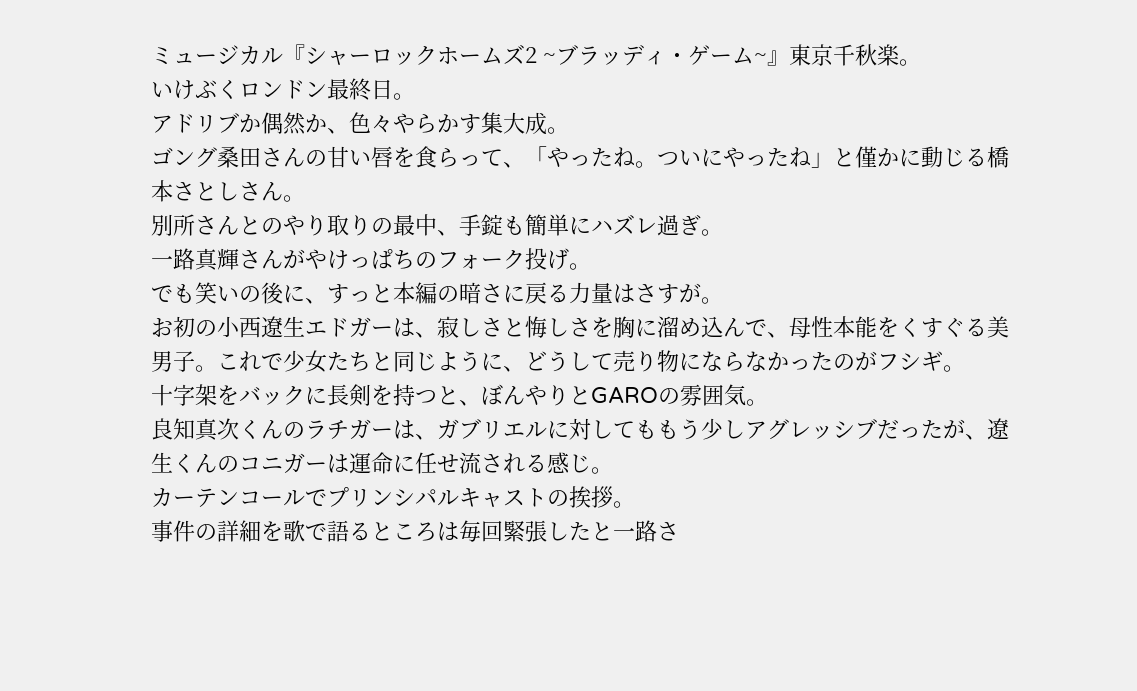ミュージカル『シャーロックホームズ2 ~ブラッディ・ゲーム~』東京千秋楽。
いけぶくロンドン最終日。
アドリブか偶然か、色々やらかす集大成。
ゴング桑田さんの甘い唇を食らって、「やったね。ついにやったね」と僅かに動じる橋本さとしさん。
別所さんとのやり取りの最中、手錠も簡単にハズレ過ぎ。
一路真輝さんがやけっぱちのフォーク投げ。
でも笑いの後に、すっと本編の暗さに戻る力量はさすが。
お初の小西遼生エドガーは、寂しさと悔しさを胸に溜め込んで、母性本能をくすぐる美男子。これで少女たちと同じように、どうして売り物にならなかったのがフシギ。
十字架をバックに長剣を持つと、ぼんやりとGAROの雰囲気。
良知真次くんのラチガーは、ガブリエルに対してももう少しアグレッシブだったが、遼生くんのコニガーは運命に任せ流される感じ。
カーテンコールでプリンシパルキャストの挨拶。
事件の詳細を歌で語るところは毎回緊張したと一路さ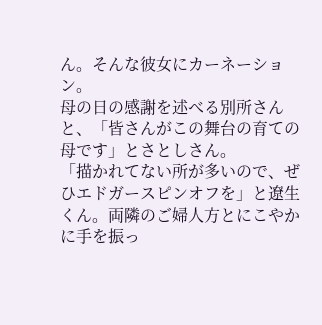ん。そんな彼女にカーネーション。
母の日の感謝を述べる別所さんと、「皆さんがこの舞台の育ての母です」とさとしさん。
「描かれてない所が多いので、ぜひエドガースピンオフを」と遼生くん。両隣のご婦人方とにこやかに手を振っ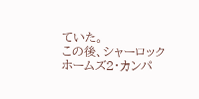ていた。
この後、シャーロックホームズ2・カンパ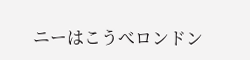ニーはこうべロンドン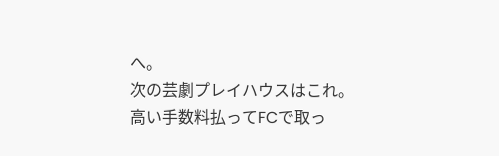へ。
次の芸劇プレイハウスはこれ。
高い手数料払ってFCで取っ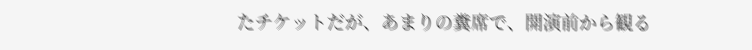たチケットだが、あまりの糞席で、開演前から観る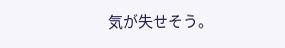気が失せそう。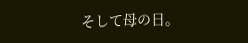そして母の日。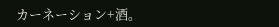カーネーション+酒。